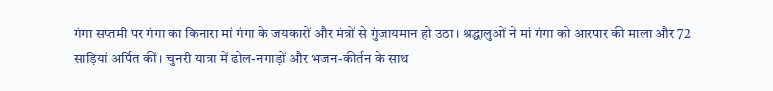गंगा सप्तमी पर गंगा का किनारा मां गंगा के जयकारों और मंत्रों से गुंजायमान हो उठा। श्रद्धालुओं ने मां गंगा को आरपार की माला और 72 साड़ियां अर्पित कीं। चुनरी यात्रा में ढोल-नगाड़ों और भजन-कीर्तन के साथ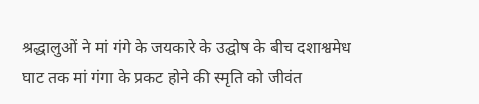श्रद्धालुओं ने मां गंगे के जयकारे के उद्घोष के बीच दशाश्वमेध घाट तक मां गंगा के प्रकट होने की स्मृति को जीवंत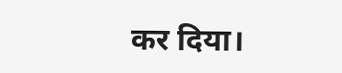कर दिया।